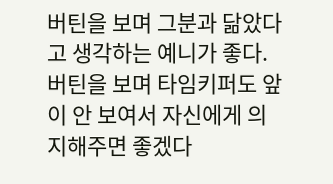버틴을 보며 그분과 닮았다고 생각하는 예니가 좋다.
버틴을 보며 타임키퍼도 앞이 안 보여서 자신에게 의지해주면 좋겠다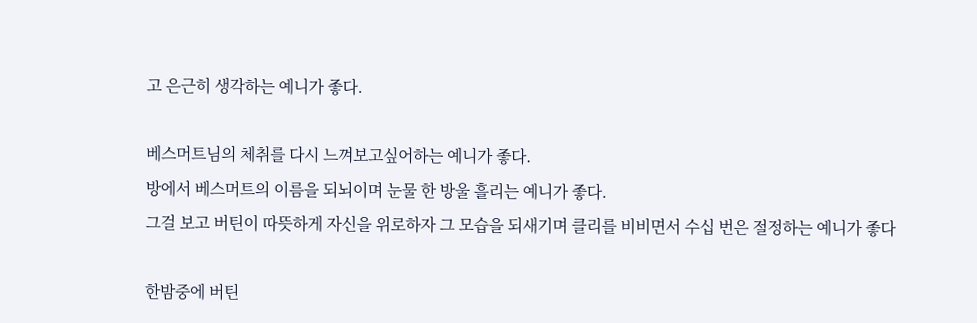고 은근히 생각하는 예니가 좋다.

베스머트님의 체취를 다시 느껴보고싶어하는 예니가 좋다.
방에서 베스머트의 이름을 되뇌이며 눈물 한 방울 흘리는 예니가 좋다.
그걸 보고 버틴이 따뜻하게 자신을 위로하자 그 모습을 되새기며 클리를 비비면서 수십 번은 절정하는 예니가 좋다

한밤중에 버틴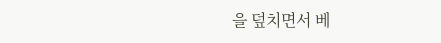을 덮치면서 베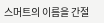스머트의 이름을 간절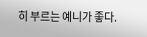히 부르는 예니가 좋다.